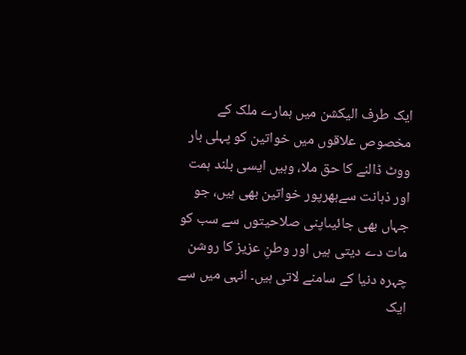ایک طرف الیکشن میں ہمارے ملک کے مخصوص علاقوں میں خواتین کو پہلی بار ووٹ ڈالنے کا حق ملا، وہیں ایسی بلند ہمت اور ذہانت سےبھرپور خواتین بھی ہیں، جو جہاں بھی جائیںاپنی صلاحیتوں سے سب کو مات دے دیتی ہیں اور وطنِ عزیز کا روشن چہرہ دنیا کے سامنے لاتی ہیں۔ انہی میں سے ایک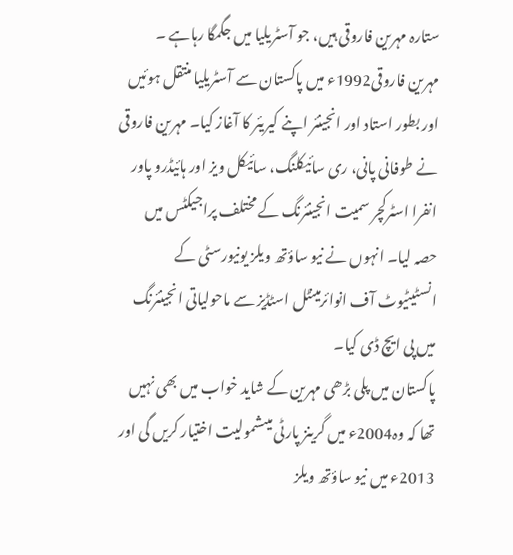ستارہ مہرین فاروقی ہیں، جو آسٹریلیا میں جگمگا رہاہے ۔
مہرین فاروقی1992ء میں پاکستان سے آسٹریلیا منتقل ہوئیں اور بطور استاد اور انجینئر اپنے کیریئر کا آغاز کیا۔ مہرین فاروقی نے طوفانی پانی، ری سائیکلنگ، سائیکل ویز اور ہائیڈرو پاور انفرا اسٹرکچر سمیت انجینئرنگ کے مختلف پراجیکٹس میں حصہ لیا۔ انہوں نے نیو ساؤتھ ویلز یونیورسٹی کے انسٹیٹیوٹ آف انوائرمینٹل اسٹڈیز سے ماحولیاتی انجینئرنگ میں پی ایچ ڈی کیا۔
پاکستان میں پلی بڑھی مہرین کے شاید خواب میں بھی نہیں تھا کہ وہ2004ء میں گرینز پارٹی میںشمولیت اختیار کریں گی اور 2013ء میں نیو ساؤتھ ویلز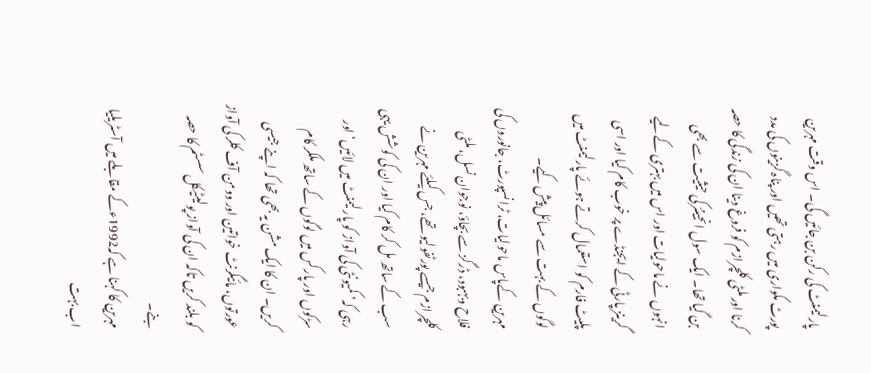پارلیمنٹ کی رکن بن جائیں گی۔ اس وقت مہرین پورٹ مکواری میں رہتی تھیں اور پناہ گزینوں کی مدد کرنا اور ملٹی کلچرازم کو فروغ دینا ان کی زندگی کا حصہ بن گیا تھا۔ ایک سول انجینئرکی حیثیت سے بھی انہوں نے ماحولیات اور اس میں بہتری کےلیے گرینز پارٹی کے ایجنڈے پر خوب کام کیا اور اسی پلیٹ فارم کو استعمال کرتے ہوئے پارلیمنٹ میں لوگوں کے بہت سے مسائل پیش کیے۔
مہرین کےپاس ماحولیات، ٹرانسپورٹ، جانوروں کی فلاح وبہبود، ڈرگز سے بچاؤ، نوجوان نسل، ملٹی کلچرازم جیسے پورٹفولیو تھے، جس کیلئے مہرین نے سب کے ساتھ مل کر کام کیا اور ان کی کوشش یہی رہی کہ’ کمیونٹی کی آواز کو پارلیمنٹ میں لائیں‘ اور سڑکوں اور پارکس میں لوگوں کے ساتھ ملکر کام کریں۔ ان کا ایک مشن یہ بھی تھا کہ اپنے جیسی عورتوں، مائیگرنٹ خواتین اور وومن آف کلر کی آواز کو بلند کریں تاکہ ان کی آواز پولیٹیکل سسٹم کا حصہ بنے۔
مہرین کا کہنا ہے کہ1992ءکے مقابلے میں آسٹریلیا اب بہت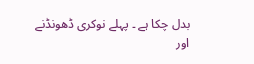بدل چکا ہے ۔ پہلے نوکری ڈھونڈنے اور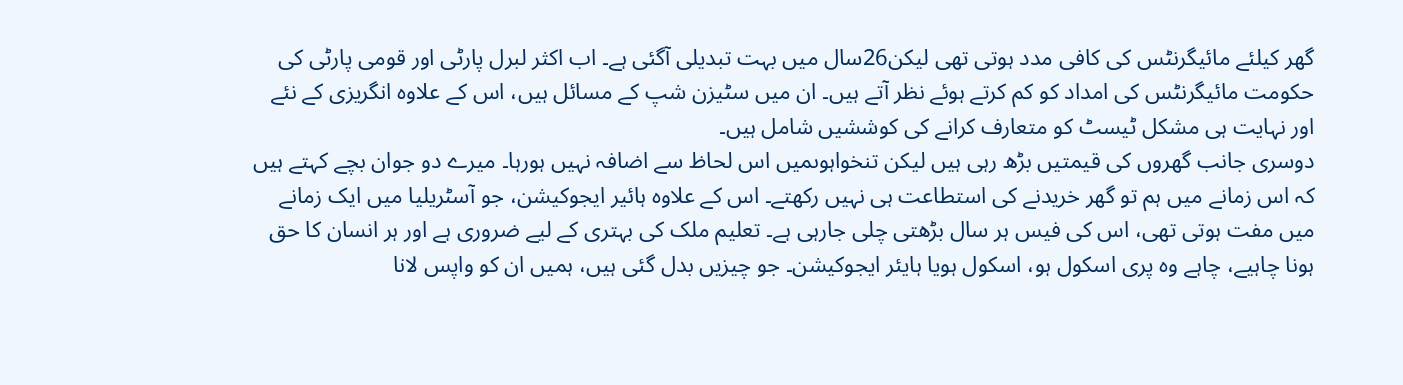گھر کیلئے مائیگرنٹس کی کافی مدد ہوتی تھی لیکن26سال میں بہت تبدیلی آگئی ہے۔ اب اکثر لبرل پارٹی اور قومی پارٹی کی حکومت مائیگرنٹس کی امداد کو کم کرتے ہوئے نظر آتے ہیں۔ ان میں سٹیزن شپ کے مسائل ہیں، اس کے علاوہ انگریزی کے نئے اور نہایت ہی مشکل ٹیسٹ کو متعارف کرانے کی کوششیں شامل ہیں۔
دوسری جانب گھروں کی قیمتیں بڑھ رہی ہیں لیکن تنخواہوںمیں اس لحاظ سے اضافہ نہیں ہورہا۔ میرے دو جوان بچے کہتے ہیں کہ اس زمانے میں ہم تو گھر خریدنے کی استطاعت ہی نہیں رکھتے۔ اس کے علاوہ ہائیر ایجوکیشن، جو آسٹریلیا میں ایک زمانے میں مفت ہوتی تھی، اس کی فیس ہر سال بڑھتی چلی جارہی ہے۔ تعلیم ملک کی بہتری کے لیے ضروری ہے اور ہر انسان کا حق ہونا چاہیے، چاہے وہ پری اسکول ہو، اسکول ہویا ہایئر ایجوکیشن۔ جو چیزیں بدل گئی ہیں، ہمیں ان کو واپس لانا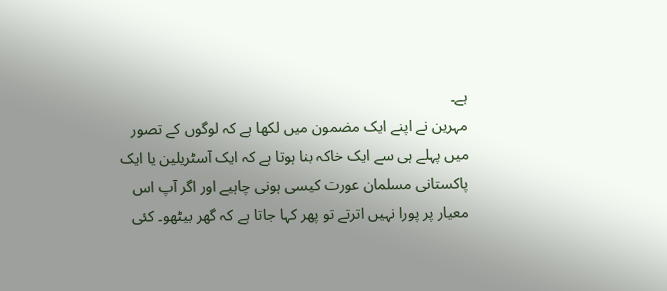ہے۔
مہرین نے اپنے ایک مضمون میں لکھا ہے کہ لوگوں کے تصور میں پہلے ہی سے ایک خاکہ بنا ہوتا ہے کہ ایک آسٹریلین یا ایک پاکستانی مسلمان عورت کیسی ہونی چاہیے اور اگر آپ اس معیار پر پورا نہیں اترتے تو پھر کہا جاتا ہے کہ گھر بیٹھو۔ کئی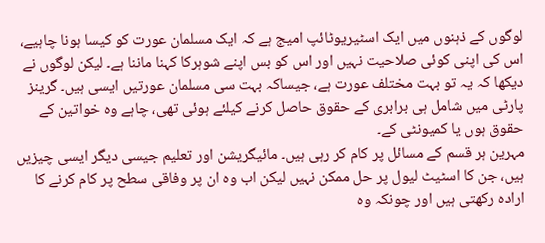لوگوں کے ذہنوں میں ایک اسٹیریوٹائپ امیج ہے کہ ایک مسلمان عورت کو کیسا ہونا چاہیے، اس کی اپنی کوئی صلاحیت نہیں اور اس کو بس اپنے شوہرکا کہنا ماننا ہے۔ لیکن لوگوں نے دیکھا کہ یہ تو بہت مختلف عورت ہے، جیساکہ بہت سی مسلمان عورتیں ایسی ہیں۔ گرینز پارٹی میں شامل ہی برابری کے حقوق حاصل کرنے کیلئے ہوئی تھی، چاہے وہ خواتین کے حقوق ہوں یا کمیونٹی کے۔
مہرین ہر قسم کے مسائل پر کام کر رہی ہیں۔ مائیگریشن اور تعلیم جیسی دیگر ایسی چیزیں ہیں، جن کا اسٹیٹ لیول پر حل ممکن نہیں لیکن اب وہ ان پر وفاقی سطح پر کام کرنے کا ارادہ رکھتی ہیں اور چونکہ وہ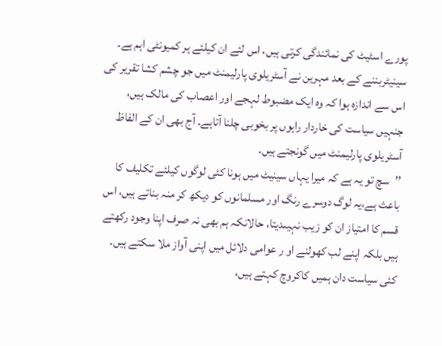پورے اسٹیٹ کی نمائندگی کرتی ہیں، اس لئے ان کیلئے ہر کمیونٹی اہم ہے۔ سینیٹربننے کے بعد مہرین نے آسٹریلوی پارلیمنٹ میں جو چشم کشا تقریر کی اس سے اندازہ ہوا کہ وہ ایک مضبوط لہجے اور اعصاب کی مالک ہیں، جنہیں سیاست کی خاردار راہوں پر بخوبی چلنا آتاہے۔ آج بھی ان کے الفاظ آسٹریلوی پارلیمنٹ میں گونجتے ہیں۔
’’سچ تو یہ ہے کہ میرا یہاں سینیٹ میں ہونا کئی لوگوں کیلئے تکلیف کا باعث ہے،یہ لوگ دوسرے رنگ اور مسلمانوں کو دیکھ کر منہ بناتے ہیں، اس قسم کا امتیاز ان کو زیب نہیںدیتا، حالانکہ ہم بھی نہ صرف اپنا وجود رکھتے ہیں بلکہ اپنے لب کھولنے او ر عوامی دلائل میں اپنی آواز ملا سکتے ہیں۔ کئی سیاست دان ہمیں کاکروچ کہتے ہیں،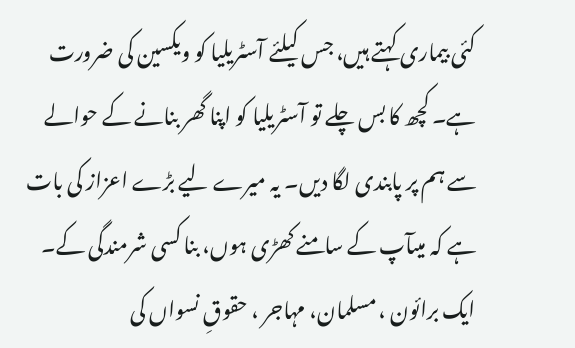کئی بیماری کہتے ہیں، جس کیلئے آسٹریلیا کو ویکسین کی ضرورت ہے۔ کچھ کا بس چلے تو آسٹریلیا کو اپنا گھر بنانے کے حوالے سے ہم پر پابندی لگا دیں۔ یہ میرے لیے بڑے اعزاز کی بات ہے کہ میںآپ کے سامنے کھڑی ہوں، بنا کسی شرمندگی کے۔ ایک برائون ، مسلمان، مہاجر ، حقوقِ نسواں کی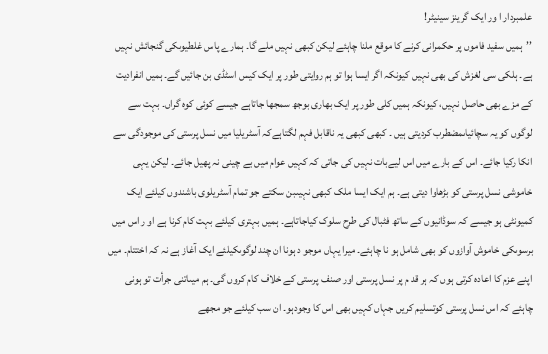علمبردار ا ور ایک گرینز سینیٹر!
’’ہمیں سفید فاموں پر حکمرانی کرنے کا موقع ملنا چاہئے لیکن کبھی نہیں ملے گا۔ ہمارے پاس غلطیوںکی گنجائش نہیں ہے۔ ہلکی سی لغزش کی بھی نہیں کیونکہ اگر ایسا ہوا تو ہم روایتی طور پر ایک کیس اسٹڈی بن جائیں گے۔ ہمیں انفرادیت کے مزے بھی حاصل نہیں، کیونکہ ہمیں کلی طور پر ایک بھاری بوجھ سمجھا جاتاہے جیسے کوئی کوہ گراں۔ بہت سے لوگوں کو یہ سچائیاںمضطرب کردیتی ہیں ۔ کبھی کبھی یہ ناقابل فہم لگتاہےکہ آسٹریلیا میں نسل پرستی کی موجودگی سے انکا رکیا جائے۔ اس کے بارے میں اس لیےبات نہیں کی جاتی کہ کہیں عوام میں بے چینی نہ پھیل جائے۔ لیکن یہی خاموشی نسل پرستی کو بڑھاوا دیتی ہے۔ ہم ایک ایسا ملک کبھی نہیںبن سکتے جو تمام آسٹریلوی باشندوں کیلئے ایک کمیونٹی ہو جیسے کہ سوڈانیوں کے ساتھ فٹبال کی طرح سلوک کیاجاتاہے۔ ہمیں بہتری کیلئے بہت کام کرنا ہے او ر اس میں برسوںکی خاموش آوازوں کو بھی شامل ہو نا چاہئے۔ میرا یہاں موجو د ہونا ان چند لوگوںکیلئے ایک آغاز ہے نہ کہ اختتام۔ میں اپنے عزم کا اعادہ کرتی ہوں کہ ہر قد م پر نسل پرستی اور صنف پرستی کے خلاف کام کروں گی۔ ہم میںاتنی جرأت تو ہونی چاہئے کہ اس نسل پرستی کوتسلیم کریں جہاں کہیں بھی اس کا وجودہو۔ ان سب کیلئے جو مجھے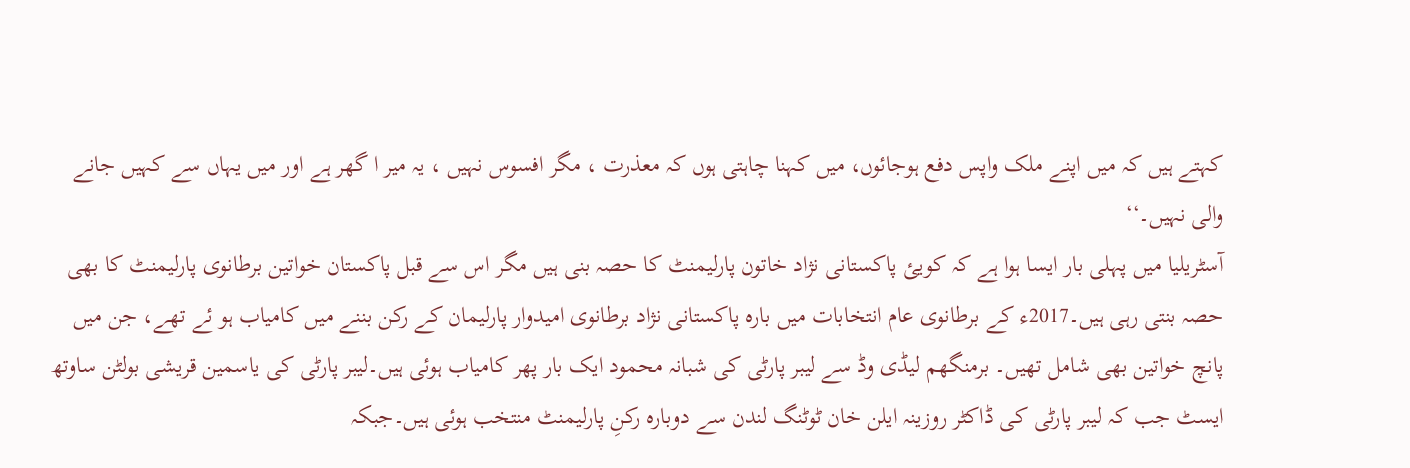کہتے ہیں کہ میں اپنے ملک واپس دفع ہوجائوں، میں کہنا چاہتی ہوں کہ معذرت ، مگر افسوس نہیں ، یہ میر ا گھر ہے اور میں یہاں سے کہیں جانے والی نہیں۔‘‘
آسٹریلیا میں پہلی بار ایسا ہوا ہے کہ کویئ پاکستانی نژاد خاتون پارلیمنٹ کا حصہ بنی ہیں مگر اس سے قبل پاکستان خواتین برطانوی پارلیمنٹ کا بھی حصہ بنتی رہی ہیں۔2017ء کے برطانوی عام انتخابات میں بارہ پاکستانی نژاد برطانوی امیدوار پارلیمان کے رکن بننے میں کامیاب ہو ئے تھے، جن میں پانچ خواتین بھی شامل تھیں۔ برمنگھم لیڈی وڈ سے لیبر پارٹی کی شبانہ محمود ایک بار پھر کامیاب ہوئی ہیں۔لیبر پارٹی کی یاسمین قریشی بولٹن ساوتھ ایسٹ جب کہ لیبر پارٹی کی ڈاکٹر روزینہ ایلن خان ٹوٹنگ لندن سے دوبارہ رکنِ پارلیمنٹ منتخب ہوئی ہیں۔جبکہ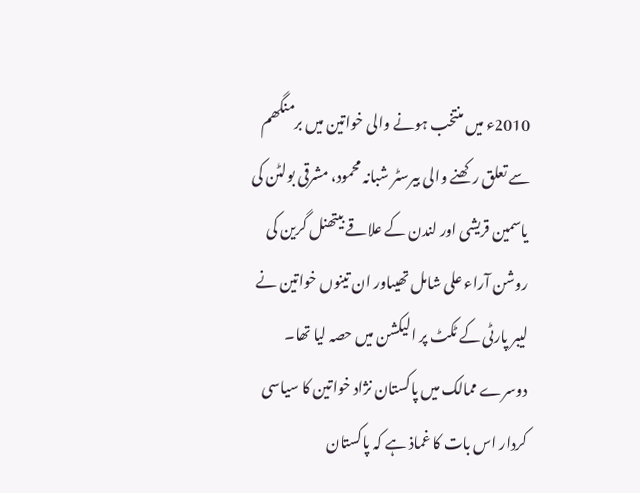2010ء میں منتخب ہونے والی خواتین میں برمنگھم سے تعلق رکھنے والی بیرسٹر شبانہ محمود، مشرقی بولٹن کی یاسمین قریشی اور لندن کے علاقے بیتھنل گرین کی روشن آراء علی شامل تھیںاور ان تینوں خواتین نے لیبر پارٹی کے ٹکٹ پر الیکشن میں حصہ لیا تھا۔
دوسرے ممالک میں پاکستان نژاد خواتین کا سیاسی کردار اس بات کا غماذ ہے کہ پاکستان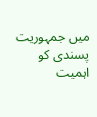میں جمہوریت پسندی کو اہمیت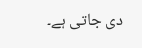دی جاتی ہے۔